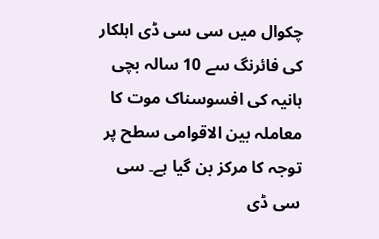چکوال میں سی سی ڈی اہلکار کی فائرنگ سے 10 سالہ بچی ہانیہ کی افسوسناک موت کا معاملہ بین الاقوامی سطح پر توجہ کا مرکز بن گیا ہے۔ سی سی ڈی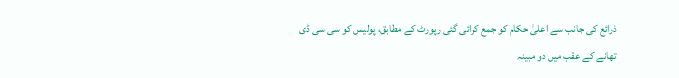ذرائع کی جانب سے اعلیٰ حکام کو جمع کرائی گئی رپورٹ کے مطابق، پولیس کو سی سی ڈی تھانے کے عقب میں دو مبینہ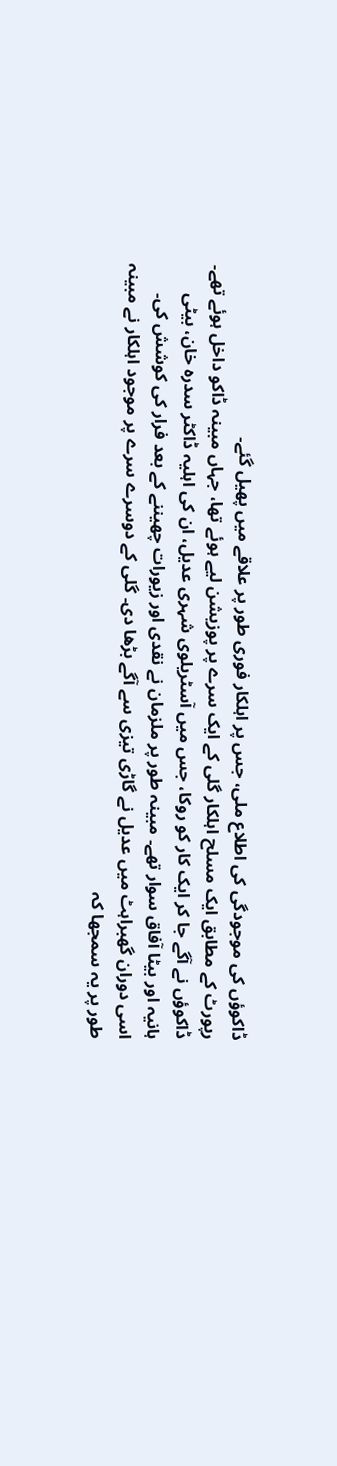ڈاکوؤں کی موجودگی کی اطلاع ملی، جس پر اہلکار فوری طور پر علاقے میں پھیل گئے۔
رپورٹ کے مطابق ایک مسلح اہلکار گلی کے ایک سرے پر پوزیشن لیے ہوئے تھا، جہاں مبینہ ڈاکو داخل ہوئے تھے۔ ڈاکوؤں نے آگے جا کر ایک کار کو روکا، جس میں آسٹریلوی شہری عدیل، ان کی اہلیہ ڈاکٹر سدرہ خان، بیٹی ہانیہ اور بیٹا آفاق سوار تھے۔ مبینہ طور پر ملزمان نے نقدی اور زیورات چھیننے کے بعد فرار کی کوشش کی۔
اسی دوران گھبراہٹ میں عدیل نے گاڑی تیزی سے آگے بڑھا دی۔ گلی کے دوسرے سرے پر موجود اہلکار نے مبینہ طور پر یہ سمجھا کہ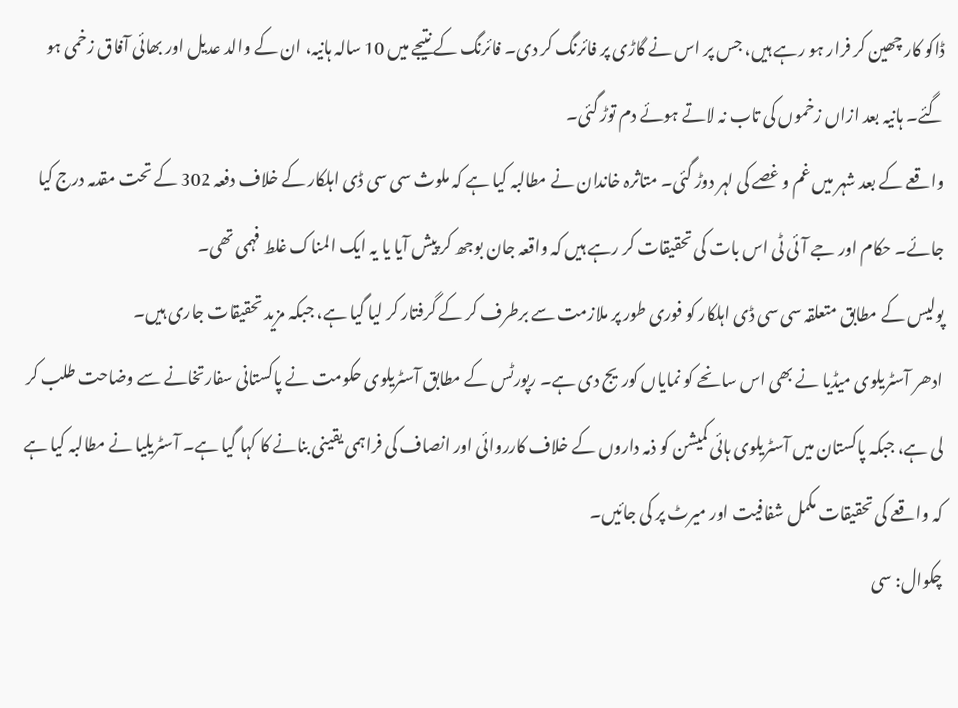ڈاکو کار چھین کر فرار ہو رہے ہیں، جس پر اس نے گاڑی پر فائرنگ کر دی۔ فائرنگ کے نتیجے میں 10 سالہ ہانیہ، ان کے والد عدیل اور بھائی آفاق زخمی ہو گئے۔ ہانیہ بعد ازاں زخموں کی تاب نہ لاتے ہوئے دم توڑ گئی۔
واقعے کے بعد شہر میں غم و غصے کی لہر دوڑ گئی۔ متاثرہ خاندان نے مطالبہ کیا ہے کہ ملوث سی سی ڈی اہلکار کے خلاف دفعہ 302 کے تحت مقدمہ درج کیا جائے۔ حکام اور جے آئی ٹی اس بات کی تحقیقات کر رہے ہیں کہ واقعہ جان بوجھ کر پیش آیا یا یہ ایک المناک غلط فہمی تھی۔
پولیس کے مطابق متعلقہ سی سی ڈی اہلکار کو فوری طور پر ملازمت سے برطرف کر کے گرفتار کر لیا گیا ہے، جبکہ مزید تحقیقات جاری ہیں۔
ادھر آسٹریلوی میڈیا نے بھی اس سانحے کو نمایاں کوریج دی ہے۔ رپورٹس کے مطابق آسٹریلوی حکومت نے پاکستانی سفارتخانے سے وضاحت طلب کر لی ہے، جبکہ پاکستان میں آسٹریلوی ہائی کمیشن کو ذمہ داروں کے خلاف کارروائی اور انصاف کی فراہمی یقینی بنانے کا کہا گیا ہے۔ آسٹریلیا نے مطالبہ کیا ہے کہ واقعے کی تحقیقات مکمل شفافیت اور میرٹ پر کی جائیں۔
چکوال: سی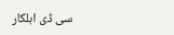سی ڈی اہلکار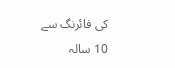کی فائرنگ سے 10 سالہ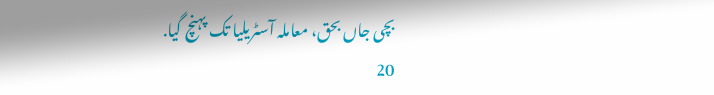بچی جاں بحق، معاملہ آسٹریلیا تک پہنچ گیا.
20